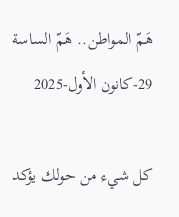هَمّ المواطن.. هَمّ الساسة
29-كانون الأول-2025

كل شيء من حولك يؤكد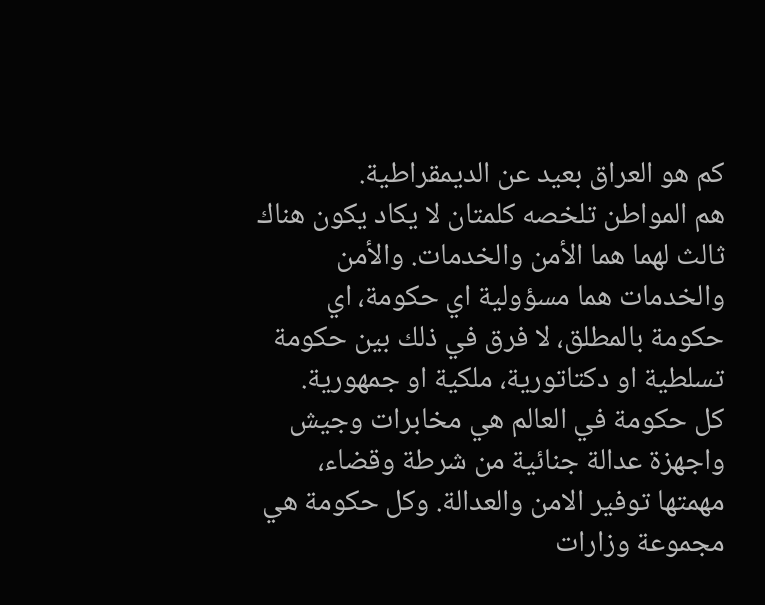كم هو العراق بعيد عن الديمقراطية.
هم المواطن تلخصه كلمتان لا يكاد يكون هناك ثالث لهما هما الأمن والخدمات. والأمن والخدمات هما مسؤولية اي حكومة، اي حكومة بالمطلق، لا فرق في ذلك بين حكومة تسلطية او دكتاتورية، ملكية او جمهورية.
كل حكومة في العالم هي مخابرات وجيش واجهزة عدالة جنائية من شرطة وقضاء، مهمتها توفير الامن والعدالة. وكل حكومة هي مجموعة وزارات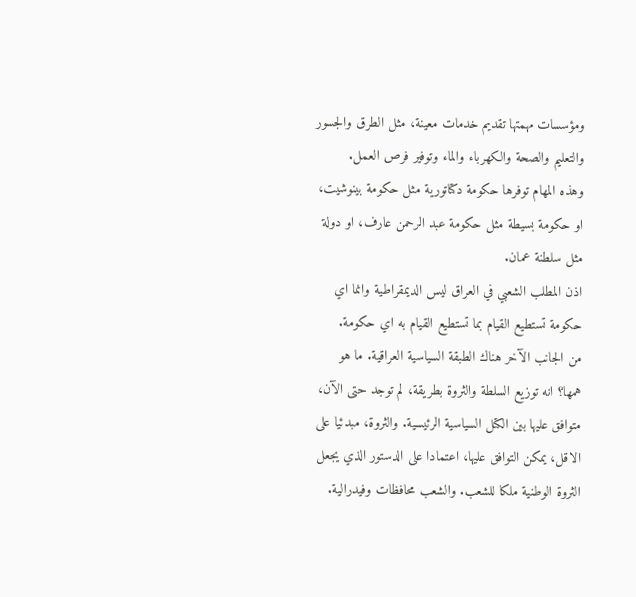ومؤسسات مهمتها تقديم خدمات معينة، مثل الطرق والجسور والتعليم والصحة والكهرباء والماء وتوفير فرص العمل.
وهذه المهام توفرها حكومة دكتاتورية مثل حكومة بينوشيت، او حكومة بسيطة مثل حكومة عبد الرحمن عارف، او دولة مثل سلطنة عمان.
اذن المطلب الشعبي في العراق ليس الديمقراطية وانما اي حكومة تستطيع القيام بما تستطيع القيام به اي حكومة.
من الجانب الآخر هناك الطبقة السياسية العراقية. ما هو همها؟ انه توزيع السلطة والثروة بطريقة، لم توجد حتى الآن، متوافق عليها بين الكتل السياسية الرئيسية. والثروة، مبدئيا على الاقل، يمكن التوافق عليها، اعتمادا على الدستور الذي يجعل الثروة الوطنية ملكا للشعب. والشعب محافظات وفيدرالية.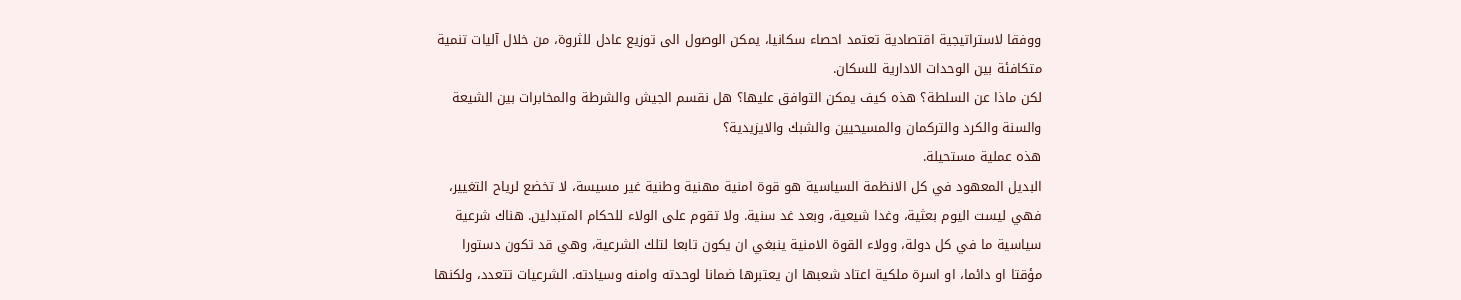ووفقا لاستراتيجية اقتصادية تعتمد احصاء سكانيا، يمكن الوصول الى توزيع عادل للثروة، من خلال آليات تنمية متكافئة بين الوحدات الادارية للسكان.
لكن ماذا عن السلطة؟ هذه كيف يمكن التوافق عليها؟ هل نقسم الجيش والشرطة والمخابرات بين الشيعة والسنة والكرد والتركمان والمسيحيين والشبك والايزيدية؟
هذه عملية مستحيلة.
البديل المعهود في كل الانظمة السياسية هو قوة امنية مهنية وطنية غير مسيسة، لا تخضع لرياح التغيير، فهي ليست اليوم بعثية، وغدا شيعية، وبعد غد سنية. ولا تقوم على الولاء للحكام المتبدلين. هناك شرعية سياسية ما في كل دولة، وولاء القوة الامنية ينبغي ان يكون تابعا لتلك الشرعية، وهي قد تكون دستورا مؤقتا او دائما، او اسرة ملكية اعتاد شعبها ان يعتبرها ضمانا لوحدته وامنه وسيادته. الشرعيات تتعدد، ولكنها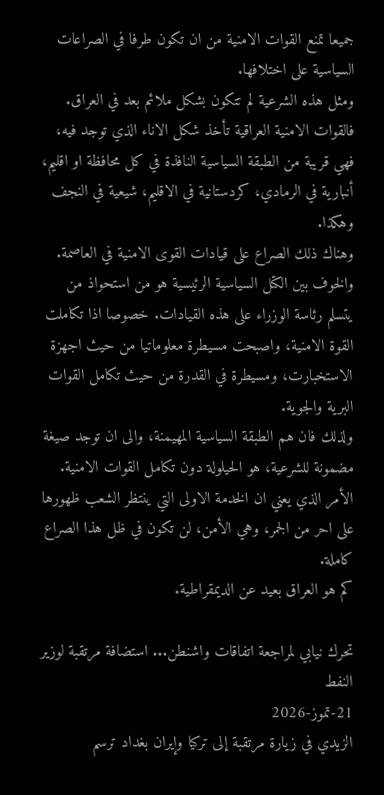جميعا تمنع القوات الامنية من ان تكون طرفا في الصراعات السياسية على اختلافها.
ومثل هذه الشرعية لم تتكون بشكل ملائم بعد في العراق. فالقوات الامنية العراقية تأخذ شكل الاناء الذي توجد فيه، فهي قريبة من الطبقة السياسية النافذة في كل محافظة او اقليم، أنبارية في الرمادي، كردستانية في الاقليم، شيعية في النجف وهكذا.
وهناك ذلك الصراع على قيادات القوى الامنية في العاصمة. والخوف بين الكتل السياسية الرئيسية هو من استحواذ من يتسلم رئاسة الوزراء على هذه القيادات. خصوصا اذا تكاملت القوة الامنية، واصبحت مسيطرة معلوماتيا من حيث اجهزة الاستخبارت، ومسيطرة في القدرة من حيث تكامل القوات البرية والجوية.
ولذلك فان هم الطبقة السياسية المهيمنة، والى ان توجد صيغة مضمونة للشرعية، هو الحيلولة دون تكامل القوات الامنية. الأمر الذي يعني ان الخدمة الاولى التي ينتظر الشعب ظهورها على احر من الجمر، وهي الأمن، لن تكون في ظل هذا الصراع كاملة.
كم هو العراق بعيد عن الديمقراطية.

تحرك نيابي لمراجعة اتفاقات واشنطن... استضافة مرتقبة لوزير النفط
21-تموز-2026
الزيدي في زيارة مرتقبة إلى تركيا وإيران بغداد ترسم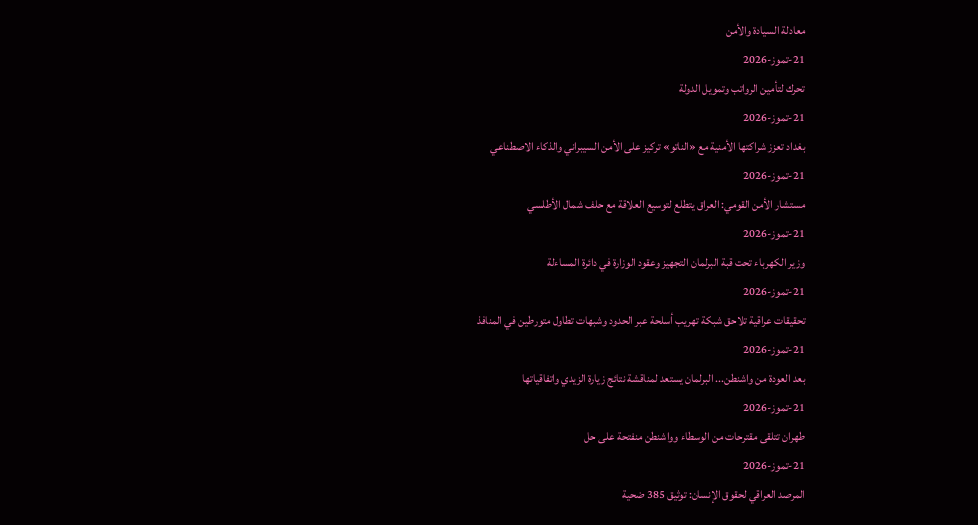معادلة السيادة والأمن
21-تموز-2026
تحرك لتأمين الرواتب وتمويل الدولة
21-تموز-2026
بغداد تعزز شراكتها الأمنية مع «الناتو» تركيز على الأمن السيبراني والذكاء الاصطناعي
21-تموز-2026
مستشار الأمن القومي: العراق يتطلع لتوسيع العلاقة مع حلف شمال الأطلسي
21-تموز-2026
وزير الكهرباء تحت قبة البرلمان التجهيز وعقود الوزارة في دائرة المساءلة
21-تموز-2026
تحقيقات عراقية تلاحق شبكة تهريب أسلحة عبر الحدود وشبهات تطاول متورطين في المنافذ
21-تموز-2026
بعد العودة من واشنطن... البرلمان يستعد لمناقشة نتائج زيارة الزيدي واتفاقياتها
21-تموز-2026
طهران تتلقى مقترحات من الوسطاء وواشنطن منفتحة على حل
21-تموز-2026
المرصد العراقي لحقوق الإنسان: توثيق 385 ضحية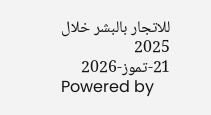للاتجار بالبشر خلال 2025
21-تموز-2026
Powered by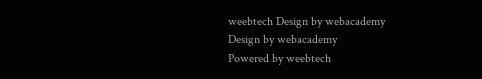weebtech Design by webacademy
Design by webacademy
Powered by weebtech